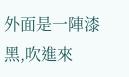外面是一陣漆黑,吹進來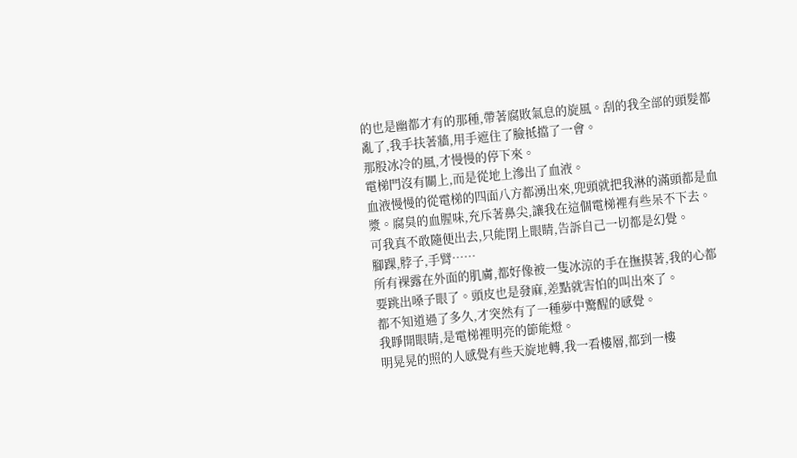的也是幽都才有的那種,帶著腐敗氣息的旋風。刮的我全部的頭髮都亂了,我手扶著牆,用手遮住了臉抵擋了一會。
那股冰冷的風,才慢慢的停下來。
電梯門沒有關上,而是從地上滲出了血液。
血液慢慢的從電梯的四面八方都湧出來,兜頭就把我淋的滿頭都是血漿。腐臭的血腥味,充斥著鼻尖,讓我在這個電梯裡有些呆不下去。
可我真不敢隨便出去,只能閉上眼睛,告訴自己一切都是幻覺。
腳踝,脖子,手臂……
所有裸露在外面的肌膚,都好像被一隻冰涼的手在撫摸著,我的心都要跳出嗓子眼了。頭皮也是發麻,差點就害怕的叫出來了。
都不知道過了多久,才突然有了一種夢中驚醒的感覺。
我睜開眼睛,是電梯裡明亮的節能燈。
明晃晃的照的人感覺有些天旋地轉,我一看樓層,都到一樓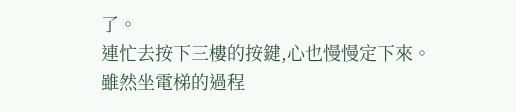了。
連忙去按下三樓的按鍵,心也慢慢定下來。
雖然坐電梯的過程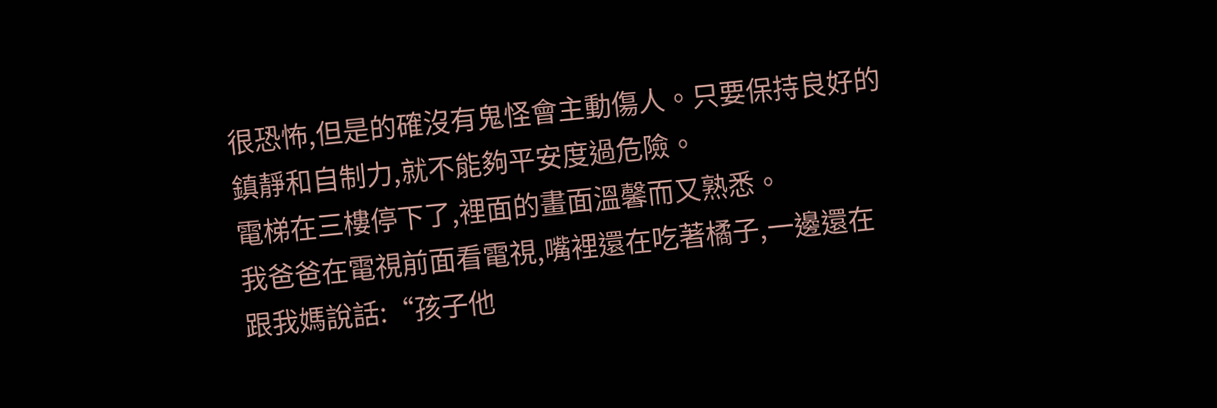很恐怖,但是的確沒有鬼怪會主動傷人。只要保持良好的鎮靜和自制力,就不能夠平安度過危險。
電梯在三樓停下了,裡面的畫面溫馨而又熟悉。
我爸爸在電視前面看電視,嘴裡還在吃著橘子,一邊還在跟我媽說話:“孩子他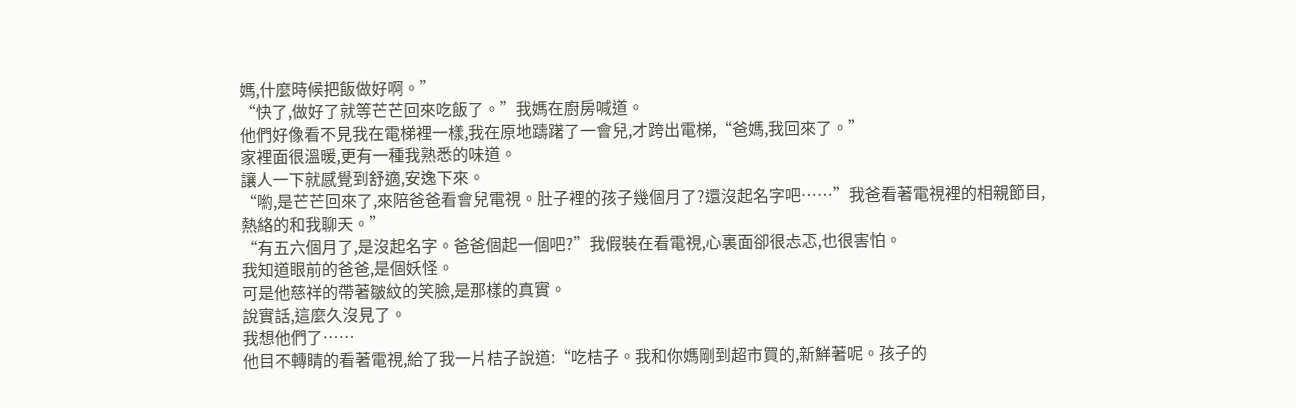媽,什麼時候把飯做好啊。”
“快了,做好了就等芒芒回來吃飯了。”我媽在廚房喊道。
他們好像看不見我在電梯裡一樣,我在原地躊躇了一會兒,才跨出電梯,“爸媽,我回來了。”
家裡面很溫暖,更有一種我熟悉的味道。
讓人一下就感覺到舒適,安逸下來。
“喲,是芒芒回來了,來陪爸爸看會兒電視。肚子裡的孩子幾個月了?還沒起名字吧……”我爸看著電視裡的相親節目,熱絡的和我聊天。”
“有五六個月了,是沒起名字。爸爸個起一個吧?”我假裝在看電視,心裏面卻很忐忑,也很害怕。
我知道眼前的爸爸,是個妖怪。
可是他慈祥的帶著皺紋的笑臉,是那樣的真實。
說實話,這麼久沒見了。
我想他們了……
他目不轉睛的看著電視,給了我一片桔子說道:“吃桔子。我和你媽剛到超市買的,新鮮著呢。孩子的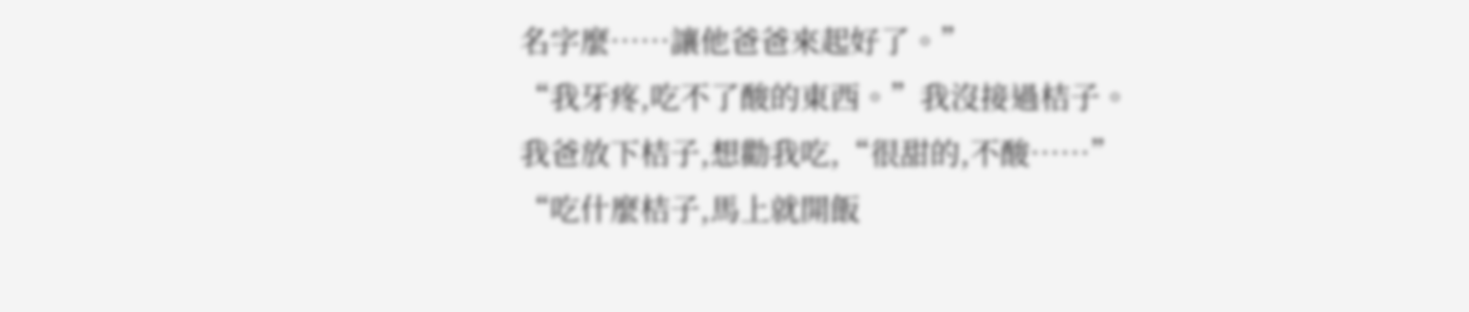名字麼……讓他爸爸來起好了。”
“我牙疼,吃不了酸的東西。”我沒接過桔子。
我爸放下桔子,想勸我吃,“很甜的,不酸……”
“吃什麼桔子,馬上就開飯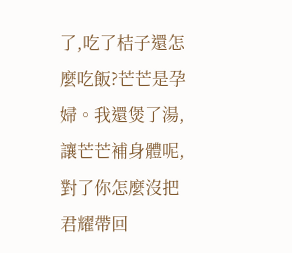了,吃了桔子還怎麼吃飯?芒芒是孕婦。我還煲了湯,讓芒芒補身體呢,對了你怎麼沒把君耀帶回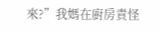來?”我媽在廚房責怪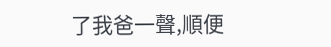了我爸一聲,順便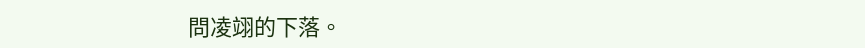問凌翊的下落。